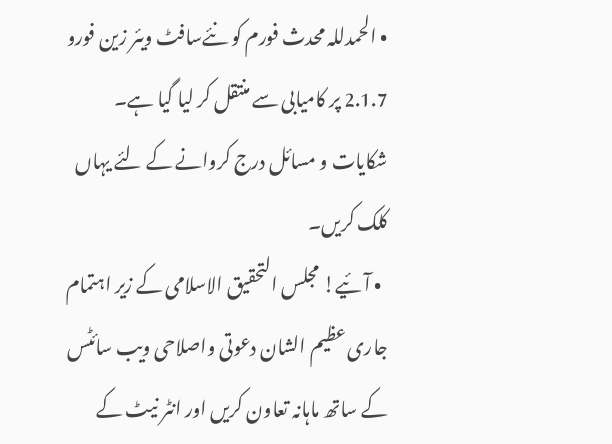• الحمدللہ محدث فورم کو نئےسافٹ ویئر زین فورو 2.1.7 پر کامیابی سے منتقل کر لیا گیا ہے۔ شکایات و مسائل درج کروانے کے لئے یہاں کلک کریں۔
  • آئیے! مجلس التحقیق الاسلامی کے زیر اہتمام جاری عظیم الشان دعوتی واصلاحی ویب سائٹس کے ساتھ ماہانہ تعاون کریں اور انٹر نیٹ کے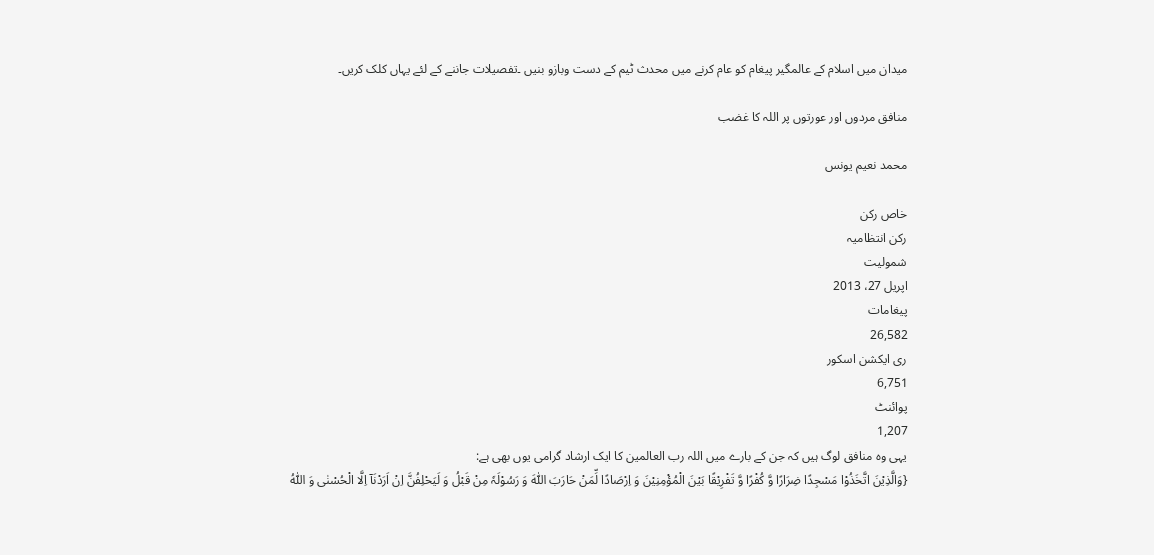میدان میں اسلام کے عالمگیر پیغام کو عام کرنے میں محدث ٹیم کے دست وبازو بنیں ۔تفصیلات جاننے کے لئے یہاں کلک کریں۔

منافق مردوں اور عورتوں پر اللہ کا غضب

محمد نعیم یونس

خاص رکن
رکن انتظامیہ
شمولیت
اپریل 27، 2013
پیغامات
26,582
ری ایکشن اسکور
6,751
پوائنٹ
1,207
یہی وہ منافق لوگ ہیں کہ جن کے بارے میں اللہ رب العالمین کا ایک ارشاد گرامی یوں بھی ہے:
{وَالَّذِیْنَ اتَّخَذُوْا مَسْجِدًا ضِرَارًا وَّ کُفْرًا وَّ تَفْرِیْقًا بَیْنَ الْمُؤْمِنِیْنَ وَ اِرْصَادًا لِّمَنْ حَارَبَ اللّٰہَ وَ رَسُوْلَہٗ مِنْ قَبْلُ وَ لَیَحْلِفُنَّ اِنْ اَرَدْنَآ اِلَّا الْحُسْنٰی وَ اللّٰہُ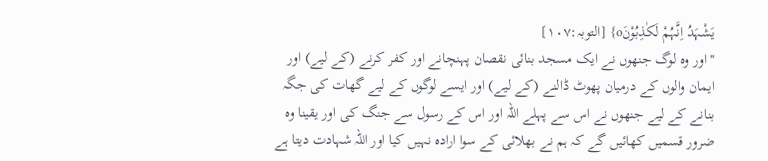یَشْہَدُ اِنَّہُمْ لَکٰذِبُوْنَo} [التوبہ:۱۰۷]
''اور وہ لوگ جنھوں نے ایک مسجد بنائی نقصان پہنچانے اور کفر کرنے (کے لیے) اور ایمان والوں کے درمیان پھوٹ ڈالنے (کے لیے) اور ایسے لوگوں کے لیے گھات کی جگہ بنانے کے لیے جنھوں نے اس سے پہلے اللہ اور اس کے رسول سے جنگ کی اور یقینا وہ ضرور قسمیں کھائیں گے کہ ہم نے بھلائی کے سوا ارادہ نہیں کیا اور اللہ شہادت دیتا ہے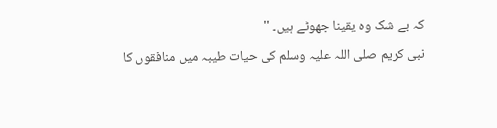کہ بے شک وہ یقینا جھوٹے ہیں۔ ''
نبی کریم صلی اللہ علیہ وسلم کی حیات طیبہ میں منافقوں کا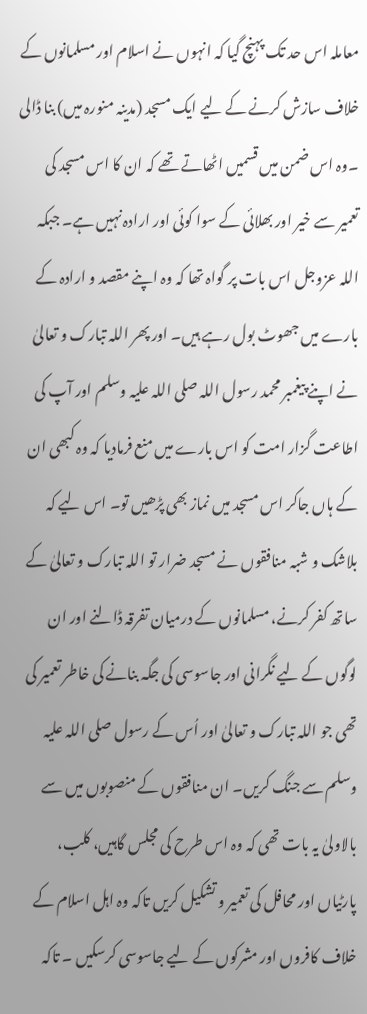معاملہ اس حد تک پہنچ گیا کہ انہوں نے اسلام اور مسلمانوں کے خلاف سازش کرنے کے لیے ایک مسجد (مدینہ منورہ میں) بنا ڈالی ۔وہ اس ضمن میں قسمیں اٹھاتے تھے کہ ان کا اس مسجد کی تعمیر سے خیر اور بھلائی کے سوا کوئی اور ارادہ نہیں ہے۔ جبکہ اللہ عزوجل اس بات پر گواہ تھا کہ وہ اپنے مقصد و ارادہ کے بارے میں جھوٹ بول رہے ہیں۔ اور پھر اللہ تبارک و تعالیٰ نے اپنے پیغمبر محمد رسول اللہ صلی اللہ علیہ وسلم اور آپ کی اطاعت گزار امت کو اس بارے میں منع فرمادیا کہ وہ کبھی ان کے ہاں جاکر اس مسجد میں نماز بھی پڑھیں تو۔ اس لیے کہ بلاشک و شبہ منافقوں نے مسجد ضرار تو اللہ تبارک و تعالیٰ کے ساتھ کفر کرنے، مسلمانوں کے درمیان تفرقہ ڈالنے اور ان لوگوں کے لیے نگرانی اور جاسوسی کی جگہ بنانے کی خاطر تعمیر کی تھی جو اللہ تبارک و تعالیٰ اور اُس کے رسول صلی اللہ علیہ وسلم سے جنگ کریں۔ ان منافقوں کے منصوبوں میں سے بالاولیٰ یہ بات تھی کہ وہ اس طرح کی مجلس گاہیں، کلب، پارٹیاں اور محافل کی تعمیر و تشکیل کریں تاکہ وہ اہل اسلام کے خلاف کافروں اور مشرکوں کے لیے جاسوسی کرسکیں ۔ تاکہ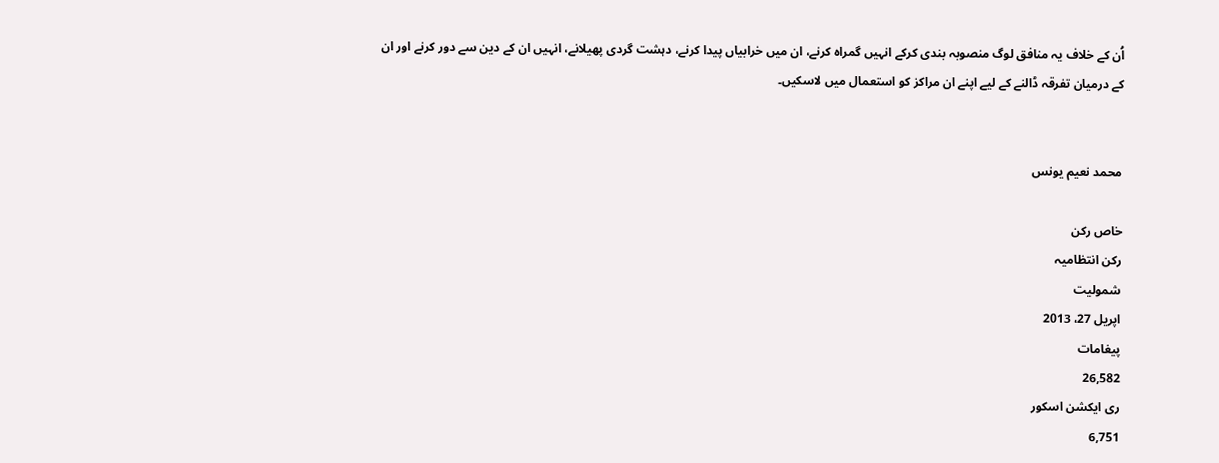اُن کے خلاف یہ منافق لوگ منصوبہ بندی کرکے انہیں گمراہ کرنے، ان میں خرابیاں پیدا کرنے، دہشت گردی پھیلانے، انہیں ان کے دین سے دور کرنے اور ان کے درمیان تفرقہ ڈالنے کے لیے اپنے ان مراکز کو استعمال میں لاسکیں۔


محمد نعیم یونس

خاص رکن
رکن انتظامیہ
شمولیت
اپریل 27، 2013
پیغامات
26,582
ری ایکشن اسکور
6,751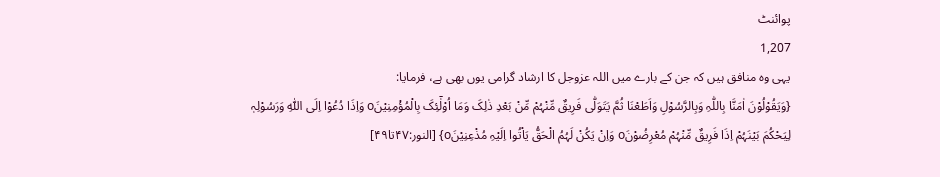پوائنٹ
1,207
یہی وہ منافق ہیں کہ جن کے بارے میں اللہ عزوجل کا ارشاد گرامی یوں بھی ہے، فرمایا:
{وَیَقُوْلُوْنَ اٰمَنَّا بِاللّٰہِ وَبِالرَّسُوْلِ وَاَطَعْنَا ثُمَّ یَتَوَلّٰی فَرِیقٌ مِّنْہُمْ مِّنْ بَعْدِ ذٰلِکَ وَمَا اُوْلٰٓئِکَ بِالْمُؤْمِنِیْنَo وَاِذَا دُعُوْا اِلَی اللّٰہِ وَرَسُوْلِہٖ لِیَحْکُمَ بَیْنَہُمْ اِذَا فَرِیقٌ مِّنْہُمْ مُعْرِضُوْنَo وَاِنْ یَکُنْ لَہُمُ الْحَقُّ یَاْتُوا اِلَیْہِ مُذْعِنِیْنَo} [النور:۴۷تا۴۹]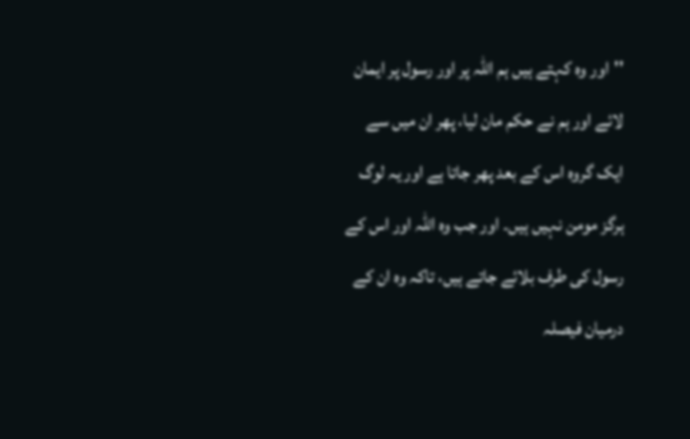''اور وہ کہتے ہیں ہم اللہ پر اور رسول پر ایمان لائے اور ہم نے حکم مان لیا، پھر ان میں سے ایک گروہ اس کے بعد پھر جاتا ہے اور یہ لوگ ہرگز مومن نہیں ہیں۔ اور جب وہ اللہ اور اس کے رسول کی طرف بلائے جاتے ہیں، تاکہ وہ ان کے درمیان فیصلہ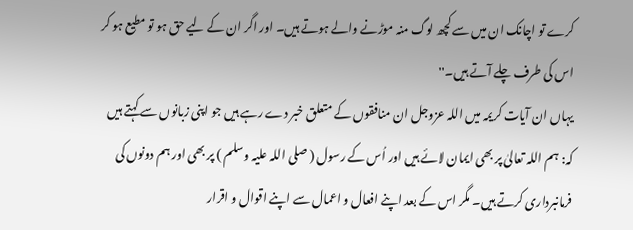کرے تو اچانک ان میں سے کچھ لوگ منہ موڑنے والے ہوتے ہیں۔ اور اگر ان کے لیے حق ہو تو مطیع ہو کر اس کی طرف چلے آتے ہیں۔''
یہاں ان آیات کریمہ میں اللہ عزوجل ان منافقوں کے متعلق خبر دے رہے ہیں جو اپنی زبانوں سے کہتے ہیں کہ: ہم اللہ تعالیٰ پر بھی ایمان لائے ہیں اور اُس کے رسول ( صلی اللہ علیہ وسلم ) پر بھی اور ہم دونوں کی فرمانبرداری کرتے ہیں۔ مگر اس کے بعد اپنے افعال و اعمال سے اپنے اقوال و اقرار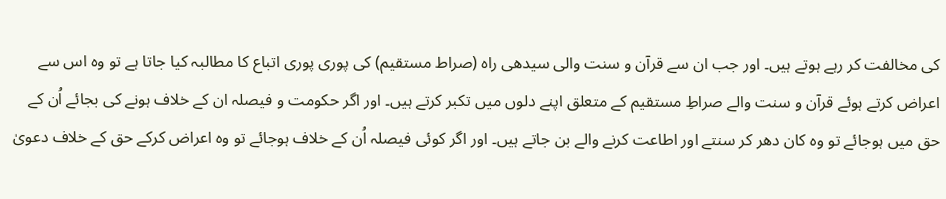کی مخالفت کر رہے ہوتے ہیں۔ اور جب ان سے قرآن و سنت والی سیدھی راہ (صراط مستقیم) کی پوری پوری اتباع کا مطالبہ کیا جاتا ہے تو وہ اس سے اعراض کرتے ہوئے قرآن و سنت والے صراطِ مستقیم کے متعلق اپنے دلوں میں تکبر کرتے ہیں۔ اور اگر حکومت و فیصلہ ان کے خلاف ہونے کی بجائے اُن کے حق میں ہوجائے تو وہ کان دھر کر سنتے اور اطاعت کرنے والے بن جاتے ہیں۔ اور اگر کوئی فیصلہ اُن کے خلاف ہوجائے تو وہ اعراض کرکے حق کے خلاف دعویٰ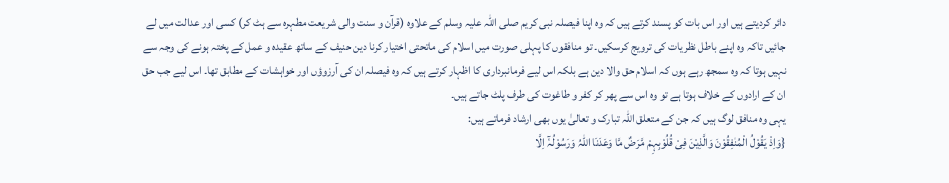دائر کردیتے ہیں اور اس بات کو پسند کرتے ہیں کہ وہ اپنا فیصلہ نبی کریم صلی اللہ علیہ وسلم کے علاوہ (قرآن و سنت والی شریعت مطہرہ سے ہٹ کر) کسی اور عدالت میں لے جائیں تاکہ وہ اپنے باطل نظریات کی ترویج کرسکیں۔ تو منافقوں کا پہلی صورت میں اسلام کی ماتحتی اختیار کرنا دین حنیف کے ساتھ عقیدہ و عمل کے پختہ ہونے کی وجہ سے نہیں ہوتا کہ وہ سمجھ رہے ہوں کہ اسلام حق والا دین ہے بلکہ اس لیے فرمانبرداری کا اظہار کرتے ہیں کہ وہ فیصلہ ان کی آرزوؤں اور خواہشات کے مطابق تھا۔ اس لیے جب حق ان کے ارادوں کے خلاف ہوتا ہے تو وہ اس سے پھر کر کفر و طاغوت کی طرف پلٹ جاتے ہیں۔
یہی وہ منافق لوگ ہیں کہ جن کے متعلق اللہ تبارک و تعالیٰ یوں بھی ارشاد فرماتے ہیں:
{وَاِذْ یَقُوْلُ الْمُنٰفِقُوْنَ وَالَّذِیْنَ فِیْ قُلُوْبِہِمْ مَّرَضٌ مَّا وَعَدَنَا اللّٰہُ وَرَسُوْلُہٗٓ اِلَّا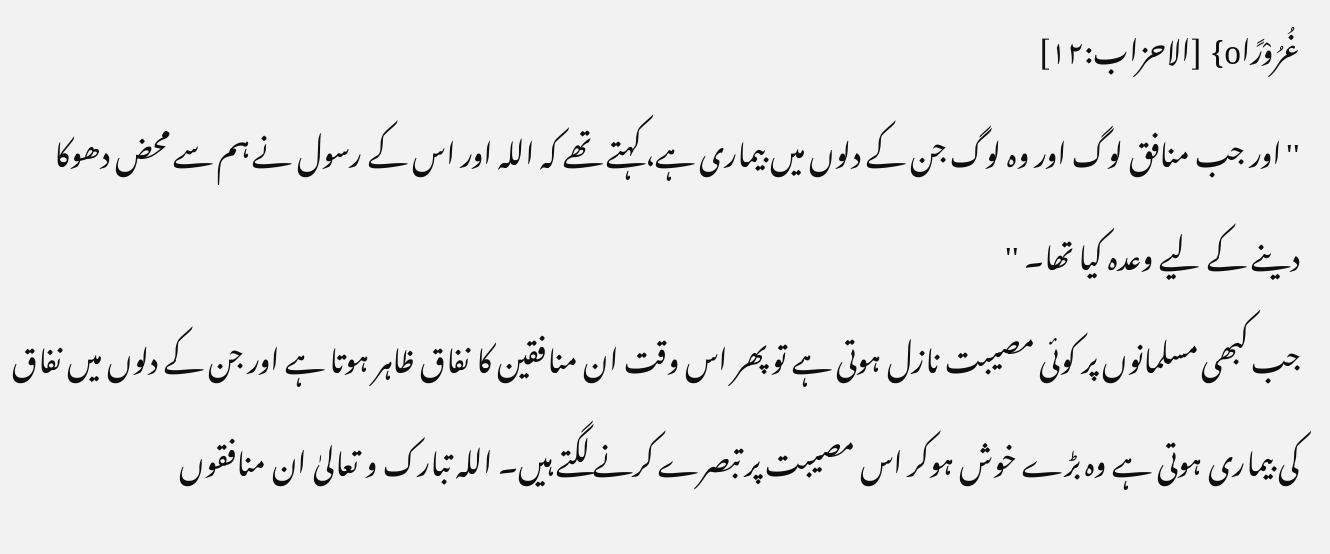غُرُوْرًاo} [الاحزاب:۱۲]
''اور جب منافق لوگ اور وہ لوگ جن کے دلوں میں بیماری ہے، کہتے تھے کہ اللہ اور اس کے رسول نے ہم سے محض دھوکا دینے کے لیے وعدہ کیا تھا۔ ''
جب کبھی مسلمانوں پر کوئی مصیبت نازل ہوتی ہے تو پھر اس وقت ان منافقین کا نفاق ظاہر ہوتا ہے اور جن کے دلوں میں نفاق کی بیماری ہوتی ہے وہ بڑے خوش ہوکر اس مصیبت پر تبصرے کرنے لگتے ہیں۔ اللہ تبارک و تعالیٰ ان منافقوں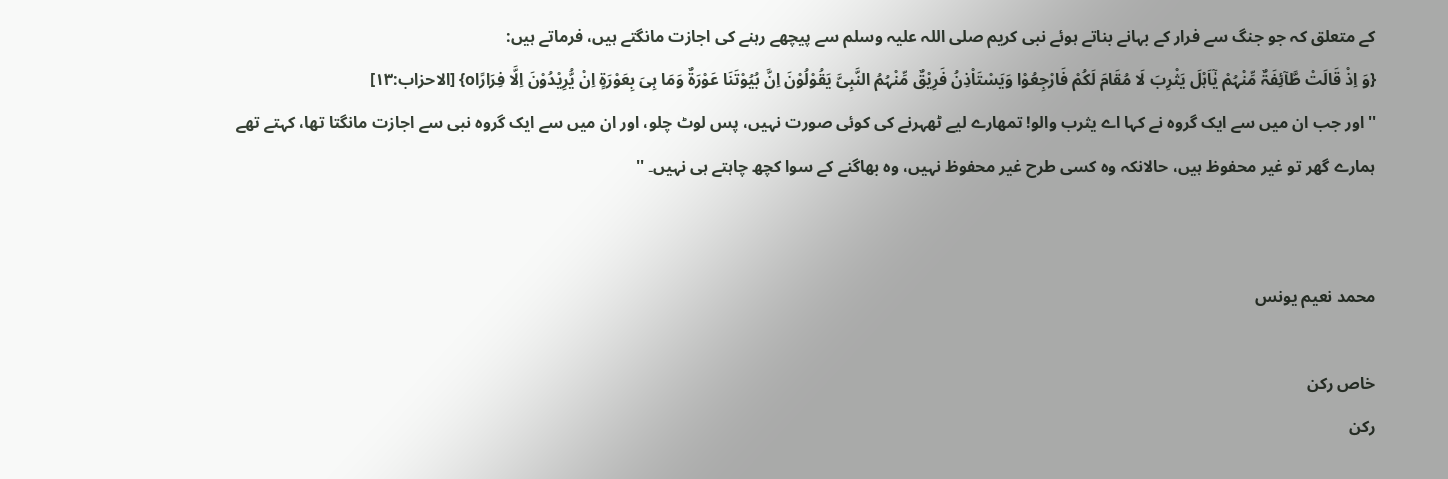کے متعلق کہ جو جنگ سے فرار کے بہانے بناتے ہوئے نبی کریم صلی اللہ علیہ وسلم سے پیچھے رہنے کی اجازت مانگتے ہیں، فرماتے ہیں:
{وَ اِذْ قَالَتْ طَّآئِفَۃٌ مِّنْہُمْ یٰٓاَہْلَ یَثْرِبَ لَا مُقَامَ لَکُمْ فَارْجِعُوْا وَیَسْتَاْذِنُ فَرِیْقٌ مِّنْہُمُ النَّبِیَّ یَقُوْلُوْنَ اِنَّ بُیُوْتَنَا عَوْرَۃٌ وَمَا ہِیَ بِعَوْرَۃٍ اِنْ یُّرِیْدُوْنَ اِلَّا فِرَارًاo} [الاحزاب:۱۳]
''اور جب ان میں سے ایک گروہ نے کہا اے یثرب والو! تمھارے لیے ٹھہرنے کی کوئی صورت نہیں، پس لوٹ چلو، اور ان میں سے ایک گروہ نبی سے اجازت مانگتا تھا، کہتے تھے ہمارے گھر تو غیر محفوظ ہیں، حالانکہ وہ کسی طرح غیر محفوظ نہیں، وہ بھاگنے کے سوا کچھ چاہتے ہی نہیں۔ ''


محمد نعیم یونس

خاص رکن
رکن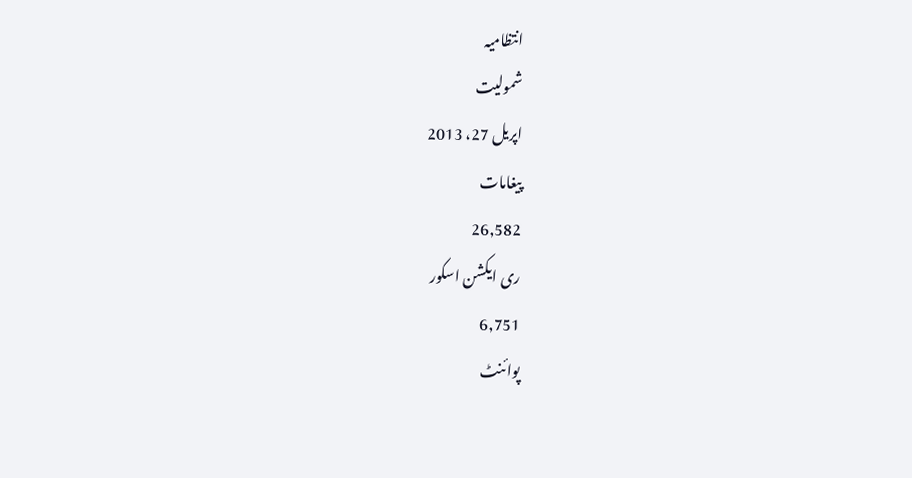انتظامیہ
شمولیت
اپریل 27، 2013
پیغامات
26,582
ری ایکشن اسکور
6,751
پوائنٹ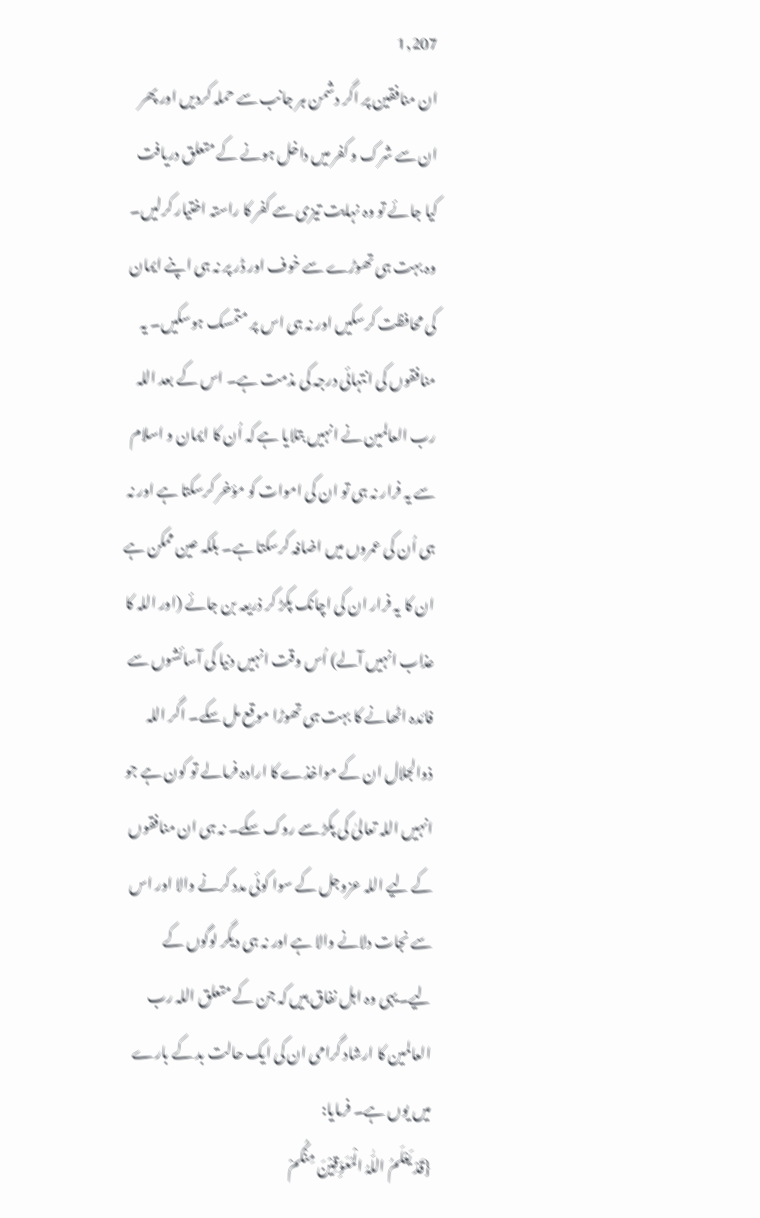1,207
ان منافقین پر اگر دشمن ہر جانب سے حملہ کردیں اور پھر ان سے شرک و کفر میں داخل ہونے کے متعلق دریافت کیا جائے تو وہ نہایت تیزی سے کفر کا راستہ اختیار کرلیں۔ وہ بہت ہی تھوڑے سے خوف اور ڈر پر نہ ہی اپنے ایمان کی محافظت کرسکیں اور نہ ہی اس پر متمسک ہوسکیں۔ یہ منافقوں کی انتہائی درجہ کی مذمت ہے۔ اس کے بعد اللہ رب العالمین نے انہیں بتلایا ہے کہ اُن کا ایمان و اسلام سے یہ فرار نہ ہی تو ان کی اموات کو مؤخر کرسکتا ہے اور نہ ہی اُن کی عمروں میں اضافہ کرسکتا ہے۔ بلکہ عین ممکن ہے ان کا یہ فرار ان کی اچانک پکڑ کر ذریعہ بن جائے (اور اللہ کا عذاب انہیں آلے) اُس وقت انہیں دنیا کی آسائشوں سے فائدہ اٹھانے کا بہت ہی تھوڑا موقع مل سکے۔ اگر اللہ ذوالجلال ان کے مواخذے کا ارادہ فرمالے تو کون ہے جو انہیں اللہ تعالیٰ کی پکڑ سے روک سکے۔ نہ ہی ان منافقوں کے لیے اللہ عزوجل کے سوا کوئی مدد کرنے والا اور اس سے نجات دلانے والا ہے اور نہ ہی دیگر لوگوں کے لیے۔یہی وہ اہل نفاق ہیں کہ جن کے متعلق اللہ رب العالمین کا ارشاد گرامی ان کی ایک حالت بد کے بارے میں یوں ہے۔ فرمایا:
{قَدْ یَعْلَمُ اللّٰہُ الْمُعَوِّقِیْنَ مِنْکُمْ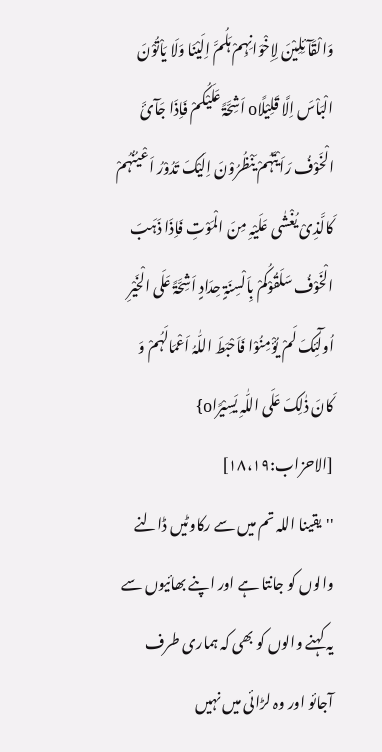وَالْقَآئِلِیْنَ لِاِخْوَانِہِمْ ہَلُمَّ اِلَیْنَا وَلَا یَاْتُوْنَ الْبَاْسَ اِلَّا قَلِیْلًاo اَشِحَّۃً عَلَیْکُمْ فَاِذَا جَآئَ الْخَوْفُ رَاَیْتَہُمْ یَنْظُرُوْنَ اِلَیْکَ تَدُوْرُ اَعْیُنُہُمْ کَالَّذِیْ یُغْشٰی عَلَیْہِ مِنَ الْمَوْتِ فَاِذَا ذَہَبَ الْخَوْفُ سَلَقُوْکُمْ بِاَلْسِنَۃٍ حِدَادٍ اَشِحَّۃً عَلَی الْخَیْرِ اُولٰٓئِکَ لَمْ یُؤْمِنُوْا فَاَحْبَطَ اللّٰہُ اَعْمَالَہُمْ وَ کَانَ ذٰلِکَ عَلَی اللّٰہِ یَسِیْرًاo} [الاحزاب:۱۸،۱۹]
''یقینا اللہ تم میں سے رکاوٹیں ڈالنے والوں کو جانتا ہے اور اپنے بھائیوں سے یہ کہنے والوں کو بھی کہ ہماری طرف آجائو اور وہ لڑائی میں نہیں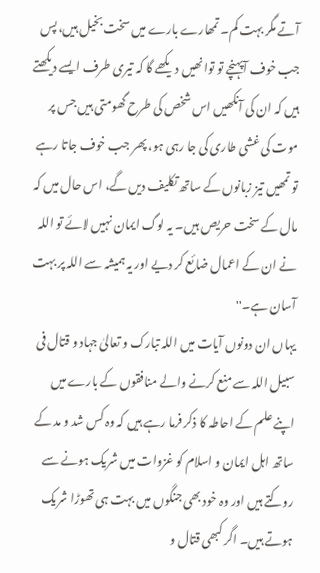آتے مگر بہت کم۔ تمھارے بارے میں سخت بخیل ہیں، پس جب خوف آپہنچے تو توانھیں دیکھے گا کہ تیری طرف ایسے دیکھتے ہیں کہ ان کی آنکھیں اس شخص کی طرح گھومتی ہیں جس پر موت کی غشی طاری کی جا رہی ہو، پھر جب خوف جاتا رہے تو تمھیں تیز زبانوں کے ساتھ تکلیف دیں گے، اس حال میں کہ مال کے سخت حریص ہیں۔ یہ لوگ ایمان نہیں لائے تو اللہ نے ان کے اعمال ضائع کر دیے اور یہ ہمیشہ سے اللہ پر بہت آسان ہے۔''
یہاں ان دونوں آیات میں اللہ تبارک و تعالیٰ جہاد و قتال فی سبیل اللہ سے منع کرنے والے منافقوں کے بارے میں اپنے علم کے احاطہ کا ذکر فرما رہے ہیں کہ وہ کس شد و مد کے ساتھ اہل ایمان و اسلام کو غزوات میں شریک ہونے سے روکتے ہیں اور وہ خود بھی جنگوں میں بہت ہی تھوڑا شریک ہوتے ہیں۔ اگر کبھی قتال و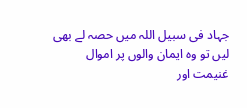جہاد فی سبیل اللہ میں حصہ لے بھی لیں تو وہ ایمان والوں پر اموال غنیمت اور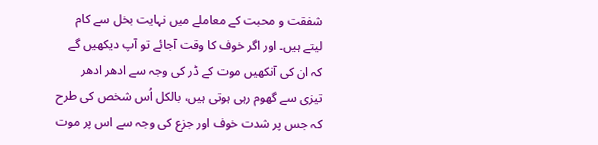شفقت و محبت کے معاملے میں نہایت بخل سے کام لیتے ہیں۔ اور اگر خوف کا وقت آجائے تو آپ دیکھیں گے کہ ان کی آنکھیں موت کے ڈر کی وجہ سے ادھر ادھر تیزی سے گھوم رہی ہوتی ہیں، بالکل اُس شخص کی طرح کہ جس پر شدت خوف اور جزع کی وجہ سے اس پر موت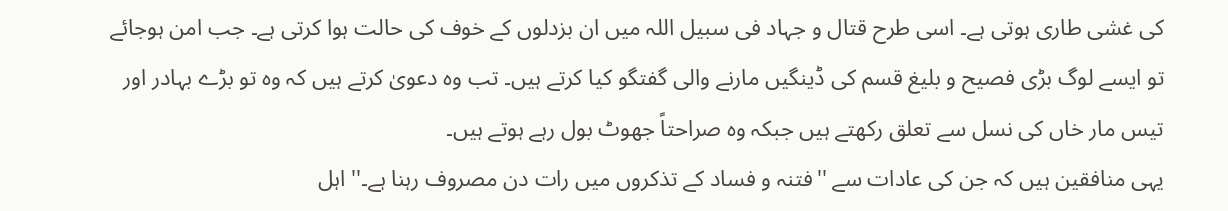کی غشی طاری ہوتی ہے۔ اسی طرح قتال و جہاد فی سبیل اللہ میں ان بزدلوں کے خوف کی حالت ہوا کرتی ہے۔ جب امن ہوجائے تو ایسے لوگ بڑی فصیح و بلیغ قسم کی ڈینگیں مارنے والی گفتگو کیا کرتے ہیں۔ تب وہ دعویٰ کرتے ہیں کہ وہ تو بڑے بہادر اور تیس مار خاں کی نسل سے تعلق رکھتے ہیں جبکہ وہ صراحتاً جھوٹ بول رہے ہوتے ہیں۔
یہی منافقین ہیں کہ جن کی عادات سے ''فتنہ و فساد کے تذکروں میں رات دن مصروف رہنا ہے۔'' اہل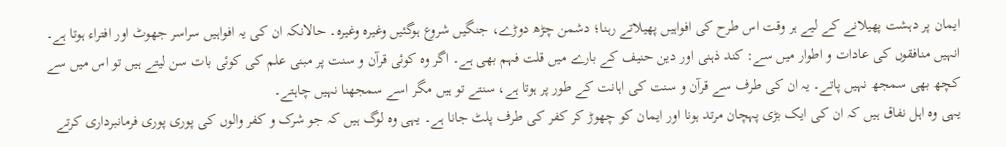ایمان پر دہشت پھیلانے کے لیے ہر وقت اس طرح کی افواہیں پھیلاتے رہنا؛ دشمن چڑھ دوڑے، جنگیں شروع ہوگئیں وغیرہ وغیرہ۔ حالانکہ ان کی یہ افواہیں سراسر جھوٹ اور افتراء ہوتا ہے۔
انہیں منافقوں کی عادات و اطوار میں سے: کند ذہنی اور دین حنیف کے بارے میں قلت فہم بھی ہے۔ اگر وہ کوئی قرآن و سنت پر مبنی علم کی کوئی بات سن لیتے ہیں تو اس میں سے کچھ بھی سمجھ نہیں پاتے۔ یہ ان کی طرف سے قرآن و سنت کی اہانت کے طور پر ہوتا ہے، سنتے تو ہیں مگر اسے سمجھنا نہیں چاہتے۔
یہی وہ اہل نفاق ہیں کہ ان کی ایک بڑی پہچان مرتد ہونا اور ایمان کو چھوڑ کر کفر کی طرف پلٹ جانا ہے۔ یہی وہ لوگ ہیں کہ جو شرک و کفر والوں کی پوری پوری فرمانبرداری کرتے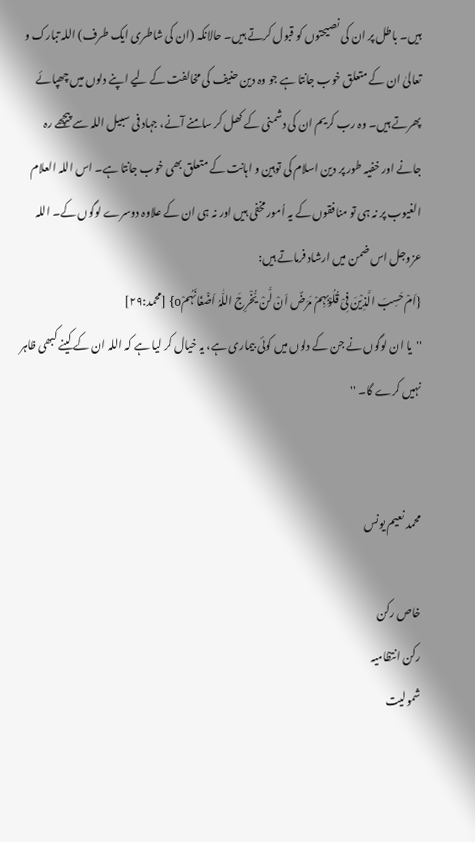ہیں۔ باطل پر ان کی نصیحتوں کو قبول کرتے ہیں۔ حالانکہ (ان کی شاطری ایک طرف) اللہ تبارک و تعالیٰ ان کے متعلق خوب جانتا ہے جو وہ دین حنیف کی مخالفت کے لیے اپنے دلوں میں چھپائے پھرتے ہیں۔ وہ رب کریم ان کی دشمنی کے کھل کر سامنے آنے، جہاد فی سبیل اللہ سے پیچھے رہ جانے اور خفیہ طور پر دین اسلام کی توہین و اہانت کے متعلق بھی خوب جانتا ہے۔ اس اللہ العلام الغیوب پر نہ ہی تو منافقوں کے یہ اُمور مخفی ہیں اور نہ ہی ان کے علاوہ دوسرے لوگوں کے۔ اللہ عزوجل اس ضمن میں ارشاد فرماتے ہیں:
{اَمْ حَسِبَ الَّذِیْنَ فِیْ قُلُوْبِہِمْ مَرَضٌ اَنْ لَّنْ یُّخْرِجَ اللّٰہُ اَضْغَانَہُمْo} [محمد:۲۹]
''یا ان لوگوں نے جن کے دلوں میں کوئی بیماری ہے، یہ خیال کر لیا ہے کہ اللہ ان کے کینے کبھی ظاہر نہیں کرے گا۔ ''


محمد نعیم یونس

خاص رکن
رکن انتظامیہ
شمولیت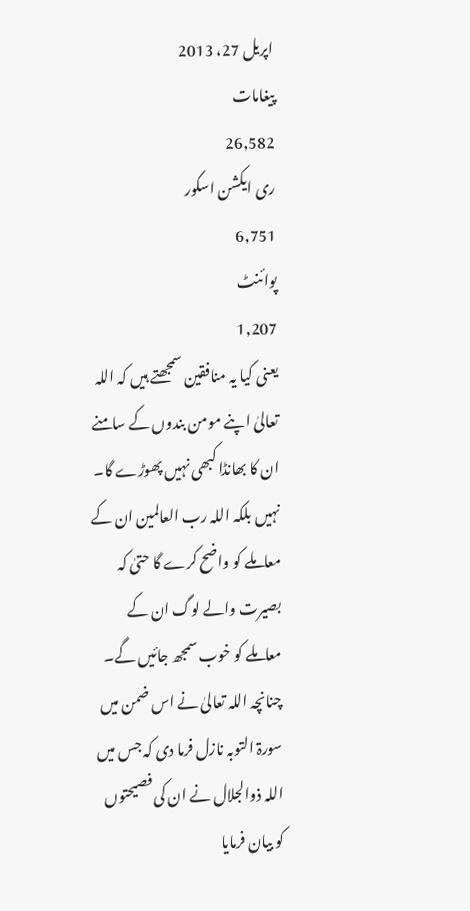اپریل 27، 2013
پیغامات
26,582
ری ایکشن اسکور
6,751
پوائنٹ
1,207
یعنی کیا یہ منافقین سمجھتے ہیں کہ اللہ تعالیٰ اپنے مومن بندوں کے سامنے ان کا بھانڈا کبھی نہیں پھوڑے گا۔ نہیں بلکہ اللہ رب العالمین ان کے معاملے کو واضح کرے گا حتیٰ کہ بصیرت والے لوگ ان کے معاملے کو خوب سمجھ جائیں گے۔ چنانچہ اللہ تعالیٰ نے اس ضمن میں سورۃ التوبہ نازل فرما دی کہ جس میں اللہ ذوالجلال نے ان کی فصیحتوں کو بیان فرمایا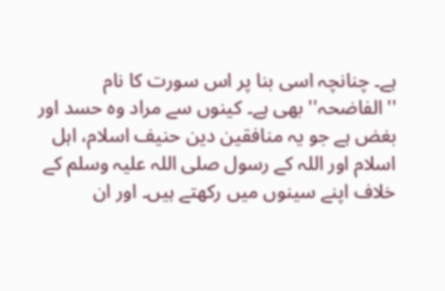ہے۔ چنانچہ اسی بنا پر اس سورت کا نام ''الفاضحہ'' بھی ہے۔ کینوں سے مراد وہ حسد اور بغض ہے جو یہ منافقین دین حنیف اسلام، اہل اسلام اور اللہ کے رسول صلی اللہ علیہ وسلم کے خلاف اپنے سینوں میں رکھتے ہیں۔ اور ان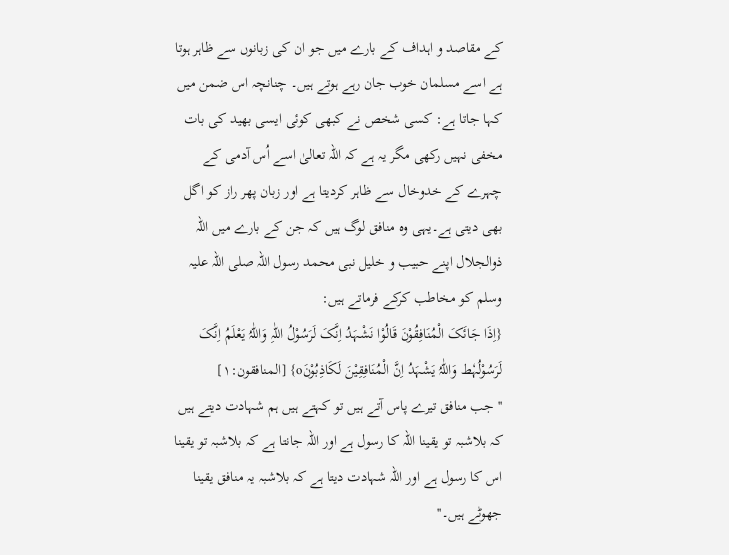کے مقاصد و اہداف کے بارے میں جو ان کی زبانوں سے ظاہر ہوتا ہے اسے مسلمان خوب جان رہے ہوتے ہیں۔ چنانچہ اس ضمن میں کہا جاتا ہے: کسی شخص نے کبھی کوئی ایسی بھید کی بات مخفی نہیں رکھی مگر یہ ہے کہ اللہ تعالیٰ اسے اُس آدمی کے چہرے کے خدوخال سے ظاہر کردیتا ہے اور زبان پھر راز کو اگل بھی دیتی ہے۔یہی وہ منافق لوگ ہیں کہ جن کے بارے میں اللہ ذوالجلال اپنے حبیب و خلیل نبی محمد رسول اللہ صلی اللہ علیہ وسلم کو مخاطب کرکے فرماتے ہیں:
{اِذَا جَائَکَ الْمُنَافِقُوْنَ قَالُوْا نَشْہَدُ اِنَّکَ لَرَسُوْلُ اللّٰہِ وَاللّٰہُ یَعْلَمُ اِنَّکَ لَرَسُوْلُہٗط وَاللّٰہُ یَشْہَدُ اِنَّ الْمُنَافِقِیْنَ لَکَاذِبُوْنَo} [المنافقون:۱]
''جب منافق تیرے پاس آتے ہیں تو کہتے ہیں ہم شہادت دیتے ہیں کہ بلاشبہ تو یقینا اللہ کا رسول ہے اور اللہ جانتا ہے کہ بلاشبہ تو یقینا اس کا رسول ہے اور اللہ شہادت دیتا ہے کہ بلاشبہ یہ منافق یقینا جھوٹے ہیں۔''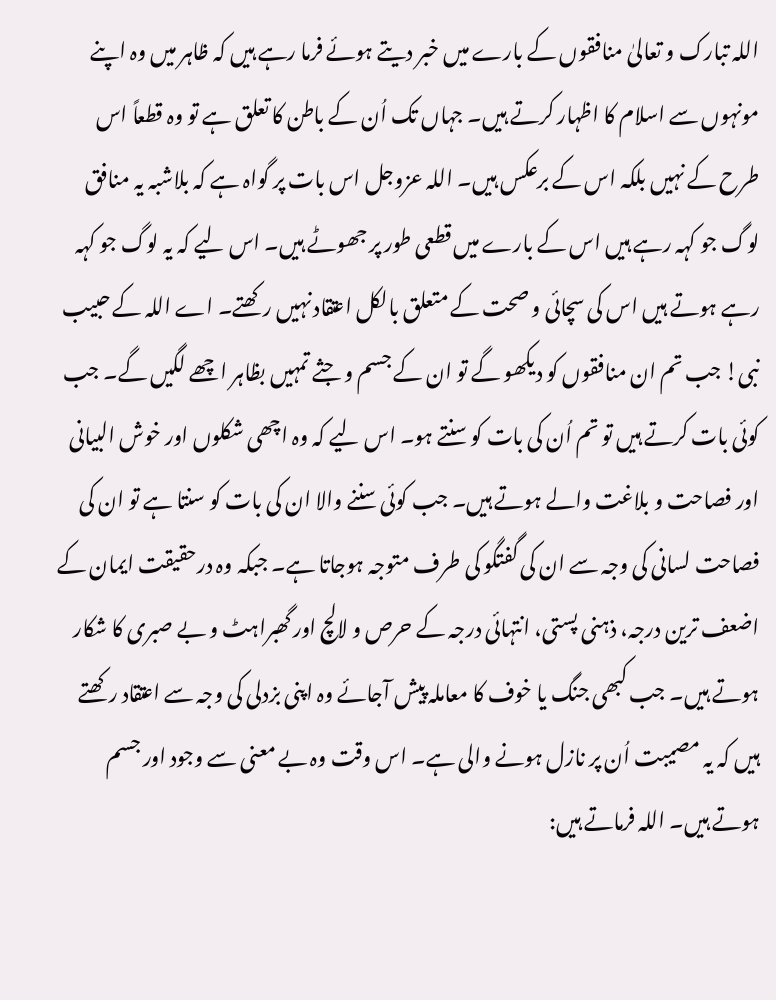اللہ تبارک و تعالیٰ منافقوں کے بارے میں خبر دیتے ہوئے فرما رہے ہیں کہ ظاہر میں وہ اپنے مونہوں سے اسلام کا اظہار کرتے ہیں۔ جہاں تک اُن کے باطن کا تعلق ہے تو وہ قطعاً اس طرح کے نہیں بلکہ اس کے برعکس ہیں۔ اللہ عزوجل اس بات پر گواہ ہے کہ بلاشبہ یہ منافق لوگ جو کہہ رہے ہیں اس کے بارے میں قطعی طور پر جھوٹے ہیں۔ اس لیے کہ یہ لوگ جو کہہ رہے ہوتے ہیں اس کی سچائی و صحت کے متعلق بالکل اعتقاد نہیں رکھتے۔ اے اللہ کے حبیب نبی! جب تم ان منافقوں کو دیکھو گے تو ان کے جسم و جثے تمہیں بظاہر اچھے لگیں گے۔ جب کوئی بات کرتے ہیں تو تم اُن کی بات کو سنتے ہو۔ اس لیے کہ وہ اچھی شکلوں اور خوش البیانی اور فصاحت و بلاغت والے ہوتے ہیں۔ جب کوئی سننے والا ان کی بات کو سنتا ہے تو ان کی فصاحت لسانی کی وجہ سے ان کی گفتگو کی طرف متوجہ ہوجاتا ہے۔ جبکہ وہ درحقیقت ایمان کے اضعف ترین درجہ، ذہنی پستی، انتہائی درجہ کے حرص و لالچ اور گھبراہٹ و بے صبری کا شکار ہوتے ہیں۔ جب کبھی جنگ یا خوف کا معاملہ پیش آجائے وہ اپنی بزدلی کی وجہ سے اعتقاد رکھتے ہیں کہ یہ مصیبت اُن پر نازل ہونے والی ہے۔ اس وقت وہ بے معنی سے وجود اور جسم ہوتے ہیں۔ اللہ فرماتے ہیں: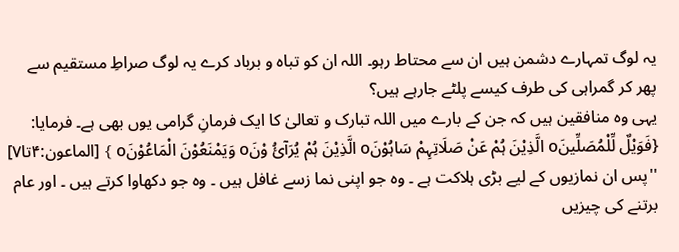یہ لوگ تمہارے دشمن ہیں ان سے محتاط رہو۔ اللہ ان کو تباہ و برباد کرے یہ لوگ صراطِ مستقیم سے پھر کر گمراہی کی طرف کیسے پلٹے جارہے ہیں؟
یہی وہ منافقین ہیں کہ جن کے بارے میں اللہ تبارک و تعالیٰ کا ایک فرمانِ گرامی یوں بھی ہے۔ فرمایا:
{فَوَیْلٌ لِّلْمُصَلِّینَo الَّذِیْنَ ہُمْ عَنْ صَلَاتِہِمْ سَاہُوْنَo الَّذِیْنَ ہُمْ یُرَآئُ وْنَo وَیَمْنَعُوْنَ الْمَاعُوْنَo } [الماعون:۴تا۷]
''پس ان نمازیوں کے لیے بڑی ہلاکت ہے ۔ وہ جو اپنی نما زسے غافل ہیں ۔ وہ جو دکھاوا کرتے ہیں ۔ اور عام برتنے کی چیزیں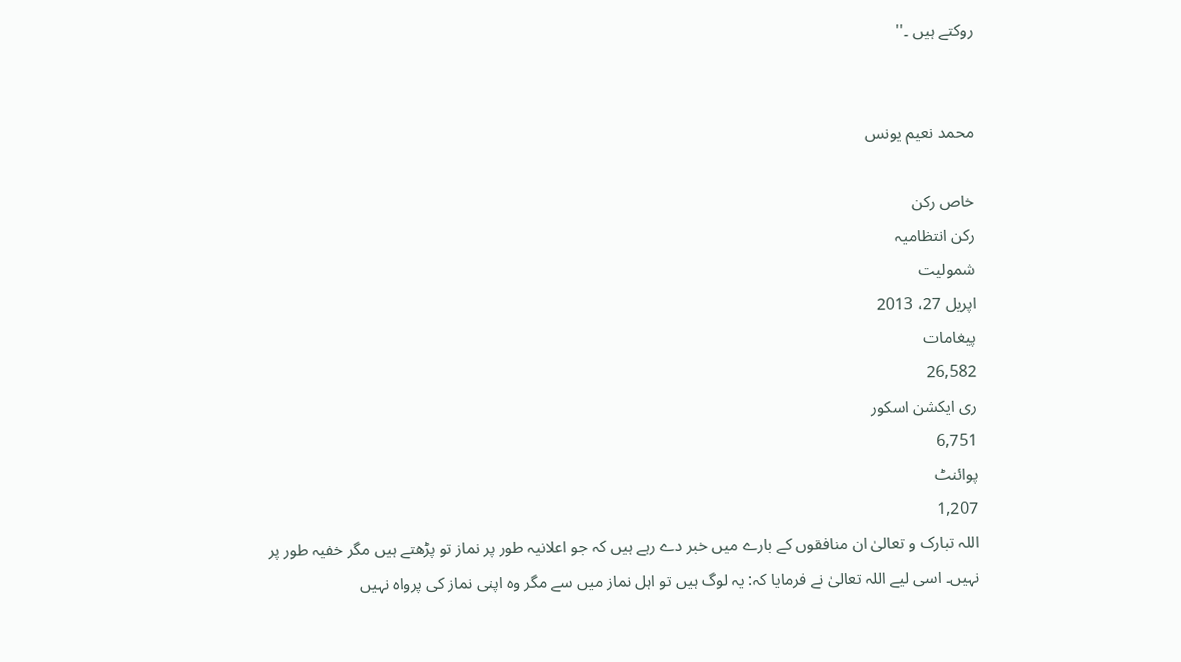روکتے ہیں ۔''


محمد نعیم یونس

خاص رکن
رکن انتظامیہ
شمولیت
اپریل 27، 2013
پیغامات
26,582
ری ایکشن اسکور
6,751
پوائنٹ
1,207
اللہ تبارک و تعالیٰ ان منافقوں کے بارے میں خبر دے رہے ہیں کہ جو اعلانیہ طور پر نماز تو پڑھتے ہیں مگر خفیہ طور پر نہیں۔ اسی لیے اللہ تعالیٰ نے فرمایا کہ: یہ لوگ ہیں تو اہل نماز میں سے مگر وہ اپنی نماز کی پرواہ نہیں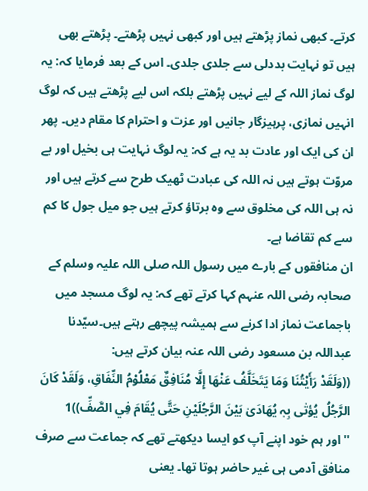کرتے۔ کبھی نماز پڑھتے ہیں اور کبھی نہیں پڑھتے۔ پڑھتے بھی ہیں تو نہایت بددلی سے جلدی جلدی۔ اس کے بعد فرمایا کہ: یہ لوگ نماز اللہ کے لیے نہیں پڑھتے بلکہ اس لیے پڑھتے ہیں کہ لوگ انہیں نمازی، پرہیزگار جانیں اور عزت و احترام کا مقام دیں۔ پھر ان کی ایک اور عادت بد یہ ہے کہ: یہ لوگ نہایت ہی بخیل اور بے مروّت ہوتے ہیں نہ اللہ کی عبادت ٹھیک طرح سے کرتے ہیں اور نہ ہی اللہ کی مخلوق سے وہ برتاؤ کرتے ہیں جو میل جول کا کم سے کم تقاضا ہے۔
ان منافقوں کے بارے میں رسول اللہ صلی اللہ علیہ وسلم کے صحابہ رضی اللہ عنہم کہا کرتے تھے کہ: یہ لوگ مسجد میں باجماعت نماز ادا کرنے سے ہمیشہ پیچھے رہتے ہیں۔سیّدنا عبداللہ بن مسعود رضی اللہ عنہ بیان کرتے ہیں:
((وَلَقَدْ رَأَیْتُنَا وَمَا یَتَخَلَّفُ عَنْھَا إِلَّا مُنَافِقٌ مَعْلُوْمُ النِّفَاقِ، وَلَقَدْ کَانَ الرَّجُلُ یُؤتٰی بِہٖ یُھَادَیٰ بَیْنَ الرَّجُلَیْنِ حَتَّی یُقَامَ فِي الصَّفِّ))1
''اور ہم خود اپنے آپ کو ایسا دیکھتے تھے کہ جماعت سے صرف منافق آدمی ہی غیر حاضر ہوتا تھا۔ یعنی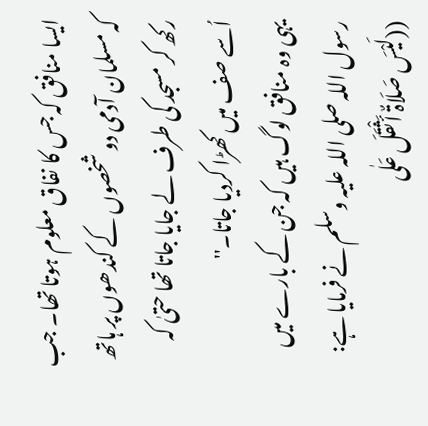ایسا منافق کہ جس کا نفاق معلوم ہوتا تھا۔ جب کہ مسلمان آدمی دو شخصوں کے کندھوں پر ہاتھ رکھ کر مسجد کی طرف لے جایا جاتا تھا حتیٰ کہ اُسے صف میں کھڑا کردیا جاتا۔''
یہی وہ منافق لوگ ہیں کہ جن کے بارے میں رسول اللہ صلی اللہ علیہ وسلم نے فرمایا ہے:
((لَیْسَ صَلَاۃٌ أَثْقَلَ عَلٰی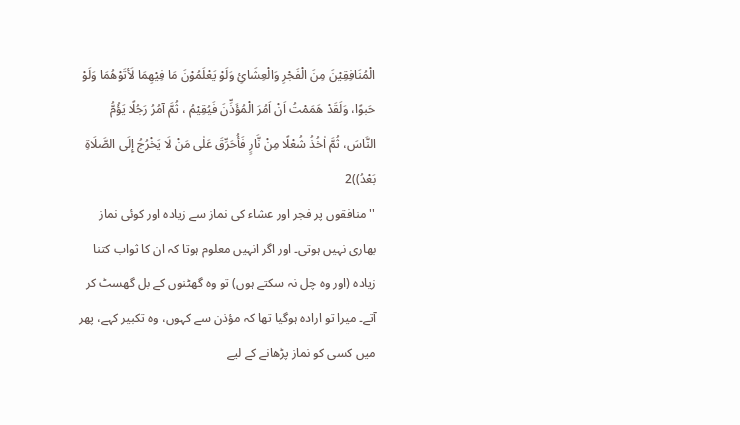الْمُنَافِقِیْنَ مِنَ الْفَجْرِ وَالْعِشَائِ وَلَوْ یَعْلَمُوْنَ مَا فِیْھِمَا لَأتَوْھُمَا وَلَوْ حَبوًا، وَلَقَدْ ھَمَمْتُ اَنْ اَمُرَ الْمُؤَذِّنَ فَیُقِیْمُ ، ثُمَّ آمُرُ رَجُلًا یَؤُمُّ النَّاسَ، ثُمَّ اٰخُذُ شُعْلًا مِنْ نَّارٍ فَأُحَرِّقَ عَلٰی مَنْ لَا یَخْرُجُ إِلَی الصَّلَاۃِ بَعْدُ))2
''منافقوں پر فجر اور عشاء کی نماز سے زیادہ اور کوئی نماز بھاری نہیں ہوتی۔ اور اگر انہیں معلوم ہوتا کہ ان کا ثواب کتنا زیادہ (اور وہ چل نہ سکتے ہوں) تو وہ گھٹنوں کے بل گھسٹ کر آتے۔ میرا تو ارادہ ہوگیا تھا کہ مؤذن سے کہوں، وہ تکبیر کہے، پھر میں کسی کو نماز پڑھانے کے لیے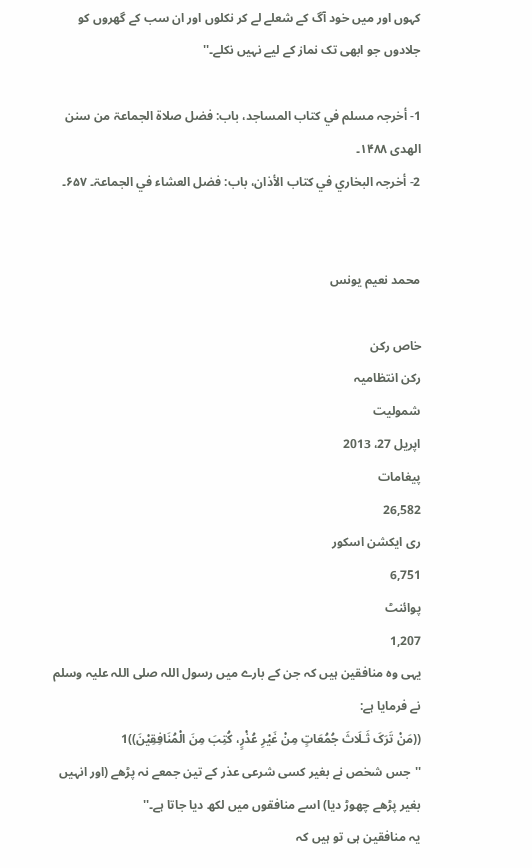کہوں اور میں خود آگ کے شعلے لے کر نکلوں اور ان سب کے گھروں کو جلادوں جو ابھی تک نماز کے لیے نہیں نکلے۔''

1- أخرجہ مسلم في کتاب المساجد، باب: فضل صلاۃ الجماعۃ من سنن الھدی ۱۴۸۸۔
2- أخرجہ البخاري في کتاب الأذان، باب: فضل العشاء في الجماعۃ۔ ۶۵۷۔


محمد نعیم یونس

خاص رکن
رکن انتظامیہ
شمولیت
اپریل 27، 2013
پیغامات
26,582
ری ایکشن اسکور
6,751
پوائنٹ
1,207
یہی وہ منافقین ہیں کہ جن کے بارے میں رسول اللہ صلی اللہ علیہ وسلم نے فرمایا ہے:
((مَنْ تَرَکَ ثَـلَاثَ جُمُعَاتٍ مِنْ غَیْرِ عُذْرٍ، کُتِبَ مِنَ الْمُنَافِقِیْنَ))1
''جس شخص نے بغیر کسی شرعی عذر کے تین جمعے نہ پڑھے (اور انہیں بغیر پڑھے چھوڑ دیا) اسے منافقوں میں لکھ دیا جاتا ہے۔''
یہ منافقین ہی تو ہیں کہ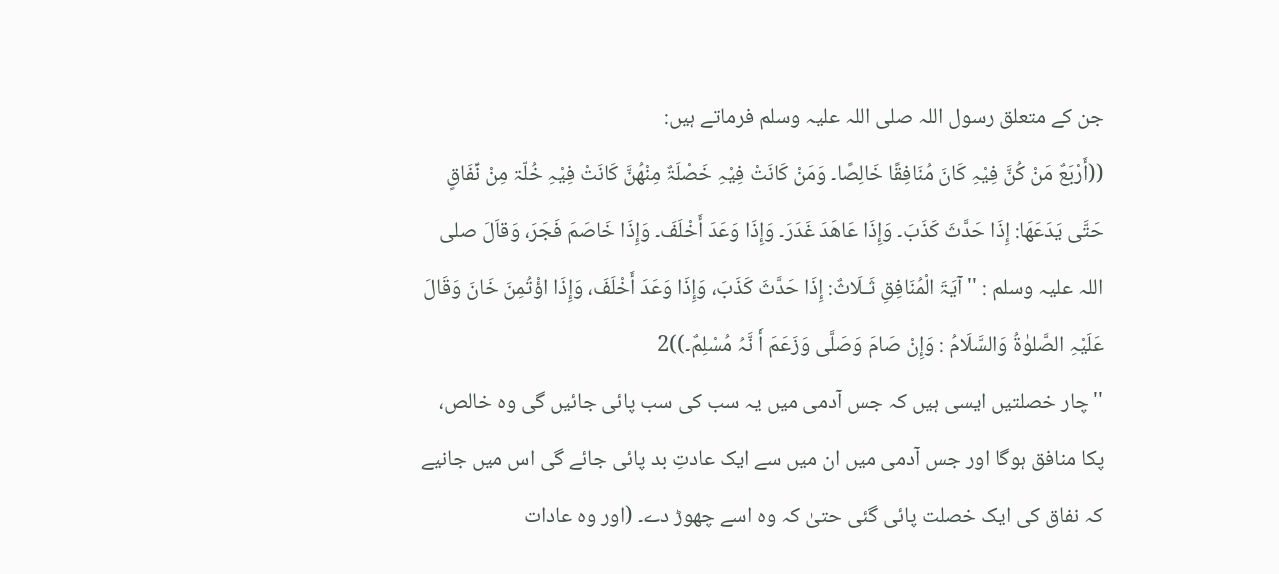جن کے متعلق رسول اللہ صلی اللہ علیہ وسلم فرماتے ہیں:
((أَرْبَعٌ مَنْ کُنَّ فِیْہِ کَانَ مُنَافِقًا خَالِصًا۔ وَمَنْ کَانَتْ فِیْہِ خَصْلَۃٌ مِنْھُنَّ کَانَتْ فِیْہِ خُلّۃ مِنْ نِّفَاقٍ حَتَّی یَدَعَھَا: إِذَا حَدَّثَ کَذَبَ۔ وَإِذَا عَاھَدَ غَدَرَ۔ وَإِذَا وَعَدَ أَخْلَفَ۔ وَإِذَا خَاصَمَ فَجَرَ، وَقاَلَ صلی اللہ علیہ وسلم : ''آیَۃَ الْمُنَافِقِ ثَـلَاثٌ: إِذَا حَدَّثَ کَذَبَ، وَإِذَا وَعَدَ أَخْلَفَ، وَإِذَا اؤْتُمِنَ خَانَ وَقَالَ عَلَیْہِ الصَّلوٰۃُ وَالسَّلَامُ : وَإِنْ صَامَ وَصَلَّی وَزَعَمَ أَ نَّہُ مُسْلِمٌ۔))2
''چار خصلتیں ایسی ہیں کہ جس آدمی میں یہ سب کی سب پائی جائیں گی وہ خالص، پکا منافق ہوگا اور جس آدمی میں ان میں سے ایک عادتِ بد پائی جائے گی اس میں جانیے کہ نفاق کی ایک خصلت پائی گئی حتیٰ کہ وہ اسے چھوڑ دے۔ (اور وہ عادات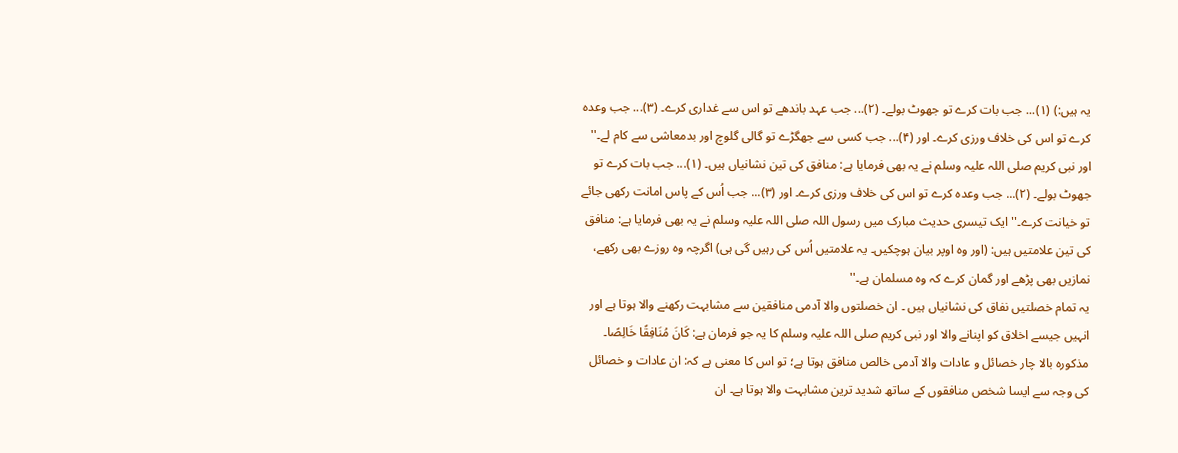یہ ہیں:) (۱)... جب بات کرے تو جھوٹ بولے۔ (۲)... جب عہد باندھے تو اس سے غداری کرے۔ (۳)... جب وعدہ کرے تو اس کی خلاف ورزی کرے۔ اور (۴)... جب کسی سے جھگڑے تو گالی گلوچ اور بدمعاشی سے کام لے۔''
اور نبی کریم صلی اللہ علیہ وسلم نے یہ بھی فرمایا ہے: منافق کی تین نشانیاں ہیں۔ (۱)... جب بات کرے تو جھوٹ بولے۔ (۲)... جب وعدہ کرے تو اس کی خلاف ورزی کرے۔ اور (۳)... جب اُس کے پاس امانت رکھی جائے تو خیانت کرے۔'' ایک تیسری حدیث مبارک میں رسول اللہ صلی اللہ علیہ وسلم نے یہ بھی فرمایا ہے: منافق کی تین علامتیں ہیں: (اور وہ اوپر بیان ہوچکیں۔ یہ علامتیں اُس کی رہیں گی ہی) اگرچہ وہ روزے بھی رکھے، نمازیں بھی پڑھے اور گمان کرے کہ وہ مسلمان ہے۔''
یہ تمام خصلتیں نفاق کی نشانیاں ہیں ۔ ان خصلتوں والا آدمی منافقین سے مشابہت رکھنے والا ہوتا ہے اور انہیں جیسے اخلاق کو اپنانے والا اور نبی کریم صلی اللہ علیہ وسلم کا یہ جو فرمان ہے: کَانَ مُنَافِقًا خَالِصًا۔ مذکورہ بالا چار خصائل و عادات والا آدمی خالص منافق ہوتا ہے؛ تو اس کا معنی ہے کہ: ان عادات و خصائل کی وجہ سے ایسا شخص منافقوں کے ساتھ شدید ترین مشابہت والا ہوتا ہے۔ ان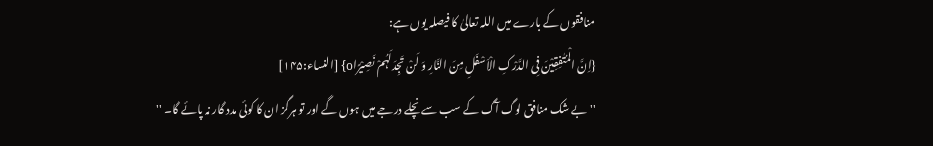منافقوں کے بارے میں اللہ تعالیٰ کا فیصلہ یوں ہے:
{اِنَّ الْمُتٰفِقِیْنَ فِی الدَّرْکِ الْاَسْفَلِ مِنَ النَّارِ وَ لَنْ تَجِدَلَہُمْ نَصِیْرًاo} [النساء:۱۴۵]
''بے شک منافق لوگ آگ کے سب سے نچلے درجے میں ہوں گے اور تو ہرگز ان کا کوئی مدد گار نہ پائے گا۔ ''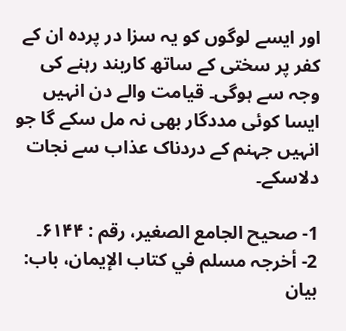اور ایسے لوگوں کو یہ سزا در پردہ ان کے کفر پر سختی کے ساتھ کاربند رہنے کی وجہ سے ہوگی۔ قیامت والے دن انہیں ایسا کوئی مددگار بھی نہ مل سکے گا جو انہیں جہنم کے دردناک عذاب سے نجات دلاسکے۔

1- صحیح الجامع الصغیر، رقم : ۶۱۴۴۔
2- أخرجہ مسلم في کتاب الإیمان، باب: بیان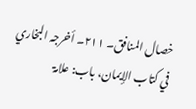خصال المنافق۔ ۲۱۱۔ أخرجہ البخاري في کتاب الإیمان، باب: علامۃ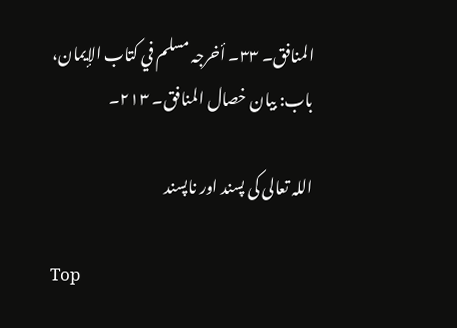المنافق۔ ۳۳۔ أخرجہ مسلم في کتاب الإیمان، باب: بیان خصال المنافق۔ ۲۱۳۔

اللہ تعالی کی پسند اور ناپسند

Top